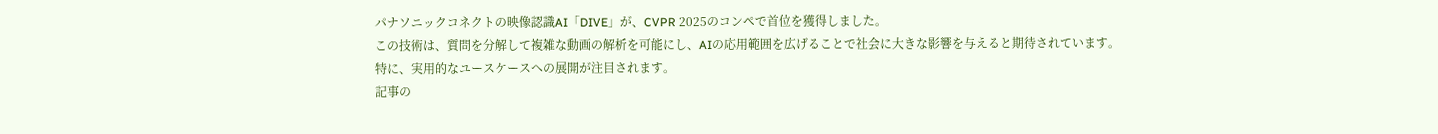パナソニックコネクトの映像認識AI「DIVE」が、CVPR 2025のコンペで首位を獲得しました。
この技術は、質問を分解して複雑な動画の解析を可能にし、AIの応用範囲を広げることで社会に大きな影響を与えると期待されています。
特に、実用的なユースケースへの展開が注目されます。
記事の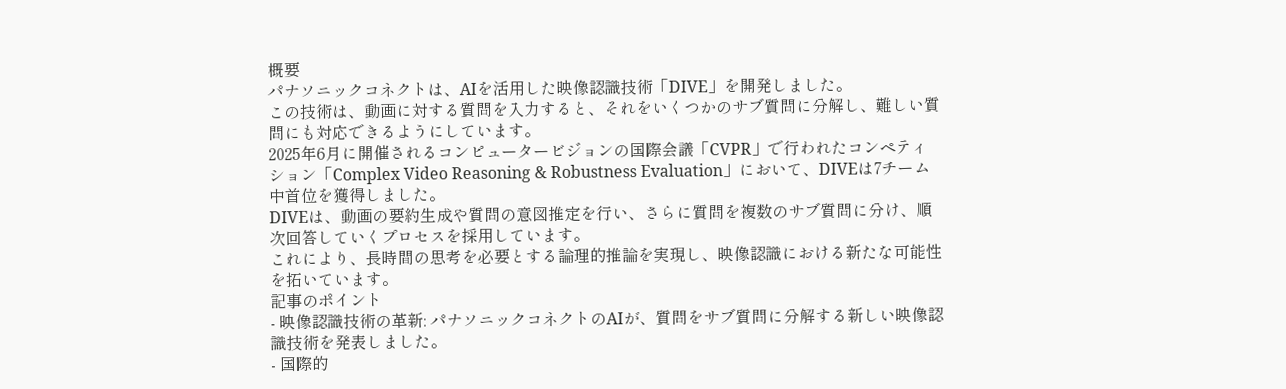概要
パナソニックコネクトは、AIを活用した映像認識技術「DIVE」を開発しました。
この技術は、動画に対する質問を入力すると、それをいくつかのサブ質問に分解し、難しい質問にも対応できるようにしています。
2025年6月に開催されるコンピュータービジョンの国際会議「CVPR」で行われたコンペティション「Complex Video Reasoning & Robustness Evaluation」において、DIVEは7チーム中首位を獲得しました。
DIVEは、動画の要約生成や質問の意図推定を行い、さらに質問を複数のサブ質問に分け、順次回答していくプロセスを採用しています。
これにより、長時間の思考を必要とする論理的推論を実現し、映像認識における新たな可能性を拓いています。
記事のポイント
- 映像認識技術の革新: パナソニックコネクトのAIが、質問をサブ質問に分解する新しい映像認識技術を発表しました。
- 国際的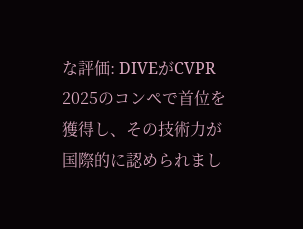な評価: DIVEがCVPR 2025のコンペで首位を獲得し、その技術力が国際的に認められまし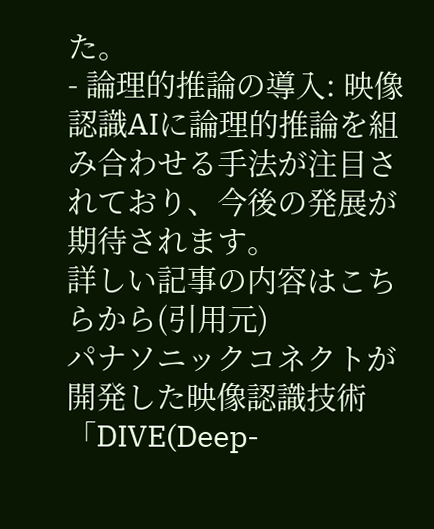た。
- 論理的推論の導入: 映像認識AIに論理的推論を組み合わせる手法が注目されており、今後の発展が期待されます。
詳しい記事の内容はこちらから(引用元)
パナソニックコネクトが開発した映像認識技術「DIVE(Deep-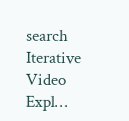search Iterative Video Expl…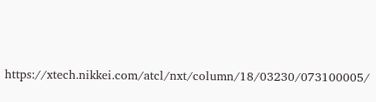https://xtech.nikkei.com/atcl/nxt/column/18/03230/073100005/